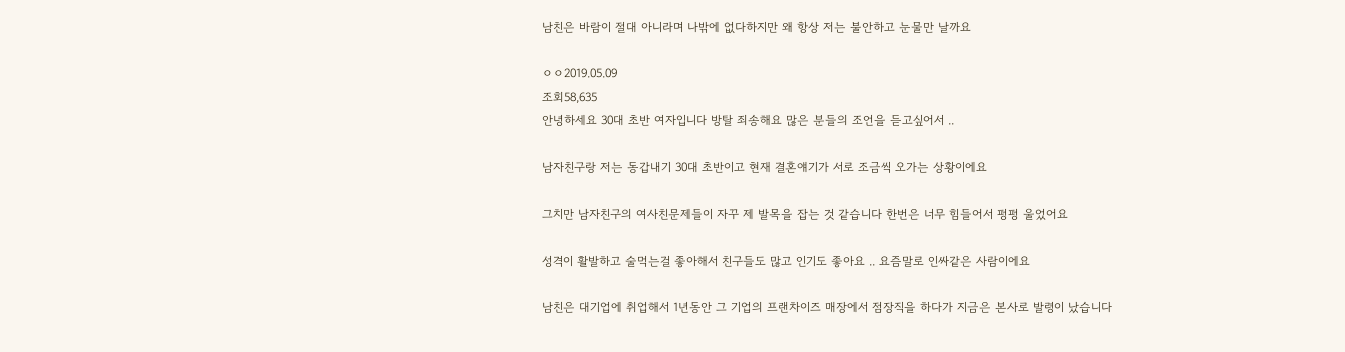남친은 바람이 절대 아니라며 나밖에 없다하지만 왜 항상 저는 불안하고 눈물만 날까요

ㅇㅇ2019.05.09
조회58,635
안녕하세요 30대 초반 여자입니다 방탈 죄송해요 많은 분들의 조언을 듣고싶어서 ..

남자친구랑 저는 동갑내기 30대 초반이고 현재 결혼얘기가 서로 조금씩 오가는 상황이에요

그치만 남자친구의 여사친문제들이 자꾸 제 발목을 잡는 것 같습니다 한번은 너무 힘들어서 펑펑 울었어요

성격이 활발하고 술먹는걸 좋아해서 친구들도 많고 인기도 좋아요 .. 요즘말로 인싸같은 사람이에요

남친은 대기업에 취업해서 1년동안 그 기업의 프랜차이즈 매장에서 점장직을 하다가 지금은 본사로 발령이 났습니다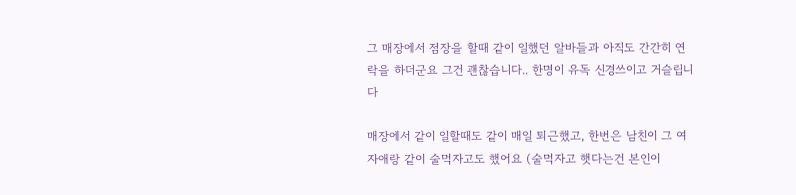그 매장에서 점장을 할때 같이 일했던 알바들과 아직도 간간히 연락을 하더군요 그건 괜찮습니다.. 한명이 유독 신경쓰이고 거슬립니다

매장에서 같이 일할때도 같이 매일 퇴근했고, 한번은 남친이 그 여자애랑 같이 술먹자고도 했어요 (술먹자고 햇다는건 본인이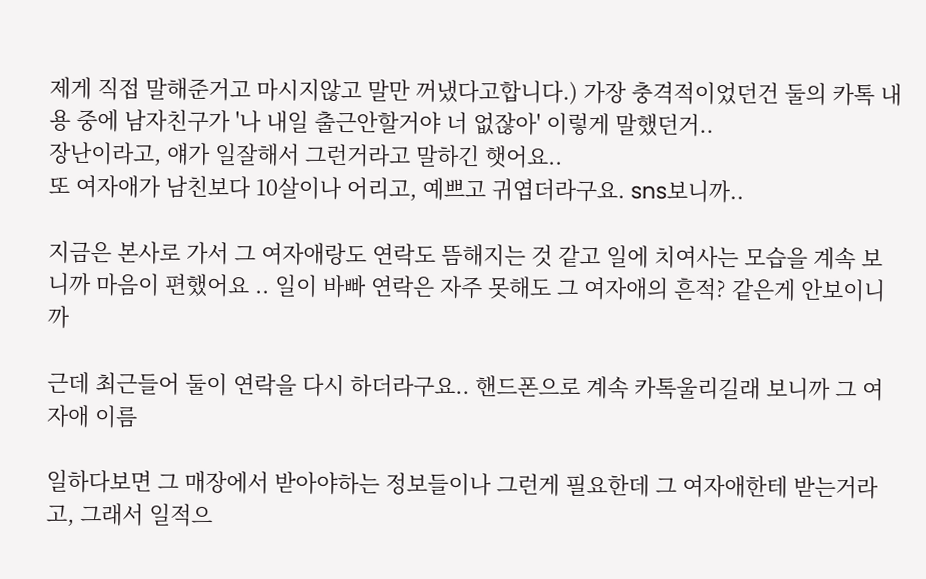제게 직접 말해준거고 마시지않고 말만 꺼냈다고합니다.) 가장 충격적이었던건 둘의 카톡 내용 중에 남자친구가 '나 내일 출근안할거야 너 없잖아' 이렇게 말했던거..
장난이라고, 얘가 일잘해서 그런거라고 말하긴 햇어요..
또 여자애가 남친보다 10살이나 어리고, 예쁘고 귀엽더라구요. sns보니까..

지금은 본사로 가서 그 여자애랑도 연락도 뜸해지는 것 같고 일에 치여사는 모습을 계속 보니까 마음이 편했어요 .. 일이 바빠 연락은 자주 못해도 그 여자애의 흔적? 같은게 안보이니까

근데 최근들어 둘이 연락을 다시 하더라구요.. 핸드폰으로 계속 카톡울리길래 보니까 그 여자애 이름

일하다보면 그 매장에서 받아야하는 정보들이나 그런게 필요한데 그 여자애한테 받는거라고, 그래서 일적으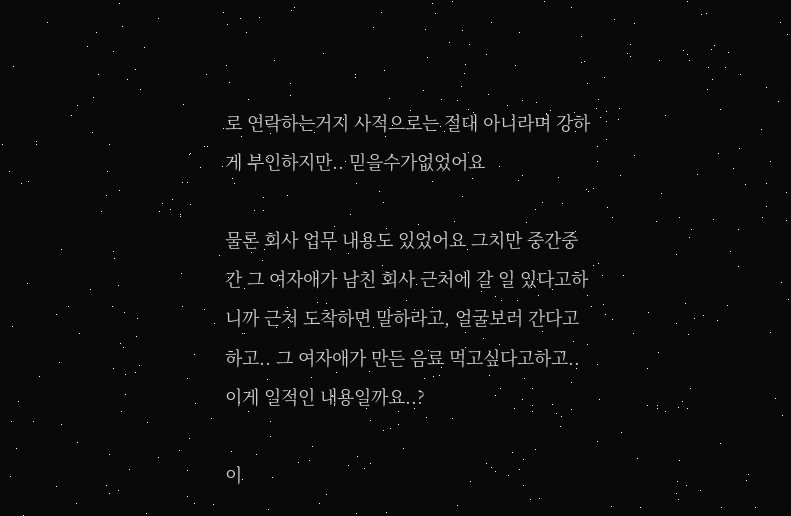로 연락하는거지 사적으로는 절대 아니라며 강하게 부인하지만.. 믿을수가없었어요

물론 회사 업무 내용도 있었어요 그치만 중간중간 그 여자애가 남친 회사 근처에 갈 일 있다고하니까 근처 도착하면 말하라고, 얼굴보러 간다고하고.. 그 여자애가 만든 음료 먹고싶다고하고.. 이게 일적인 내용일까요..?

이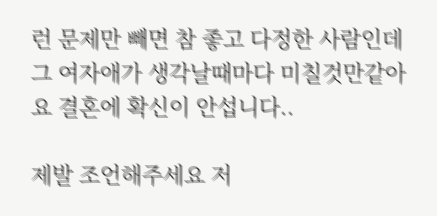런 문제만 빼면 참 좋고 다정한 사람인데 그 여자애가 생각날때마다 미칠것만같아요 결혼에 확신이 안섭니다..

제발 조언해주세요 저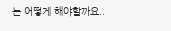는 어떻게 해야할까요..